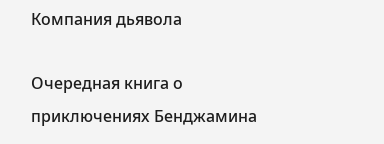Компания дьявола

Oчередная книга о приключениях Бенджамина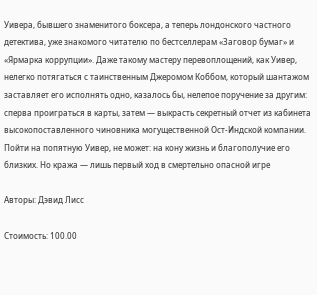Уивера, бывшего знаменитого боксера, а теперь лондонского частного детектива, уже знакомого читателю по бестселлерам «Заговор бумаг» и «Ярмарка коррупции». Даже такому мастеру перевоплощений, как Уивер, нелегко потягаться с таинственным Джеромом Коббом, который шантажом заставляет его исполнять одно, казалось бы, нелепое поручение за другим: сперва проиграться в карты, затем — выкрасть секретный отчет из кабинета высокопоставленного чиновника могущественной Ост-Индской компании. Пойти на попятную Уивер, не может: на кону жизнь и благополучие его близких. Но кража — лишь первый ход в смертельно опасной игре

Авторы: Дэвид Лисс

Стоимость: 100.00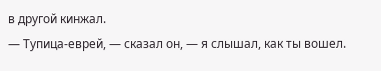в другой кинжал.
— Тупица-еврей, — сказал он, — я слышал, как ты вошел.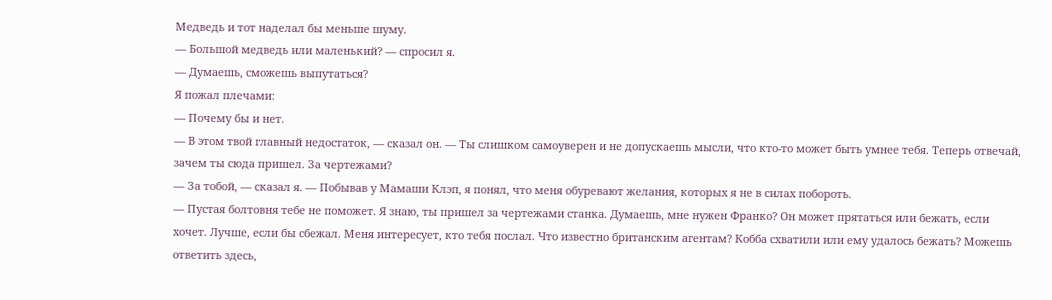Медведь и тот наделал бы меньше шуму.
— Большой медведь или маленький? — спросил я.
— Думаешь, сможешь выпутаться?
Я пожал плечами:
— Почему бы и нет.
— В этом твой главный недостаток, — сказал он. — Ты слишком самоуверен и не допускаешь мысли, что кто-то может быть умнее тебя. Теперь отвечай, зачем ты сюда пришел. За чертежами?
— За тобой, — сказал я. — Побывав у Мамаши Клэп, я понял, что меня обуревают желания, которых я не в силах побороть.
— Пустая болтовня тебе не поможет. Я знаю, ты пришел за чертежами станка. Думаешь, мне нужен Франко? Он может прятаться или бежать, если хочет. Лучше, если бы сбежал. Меня интересует, кто тебя послал. Что известно британским агентам? Кобба схватили или ему удалось бежать? Можешь ответить здесь,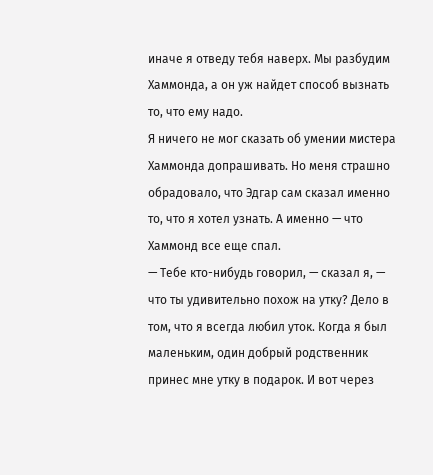иначе я отведу тебя наверх. Мы разбудим Хаммонда, а он уж найдет способ вызнать то, что ему надо.
Я ничего не мог сказать об умении мистера Хаммонда допрашивать. Но меня страшно обрадовало, что Эдгар сам сказал именно то, что я хотел узнать. А именно — что Хаммонд все еще спал.
— Тебе кто-нибудь говорил, — сказал я, — что ты удивительно похож на утку? Дело в том, что я всегда любил уток. Когда я был маленьким, один добрый родственник принес мне утку в подарок. И вот через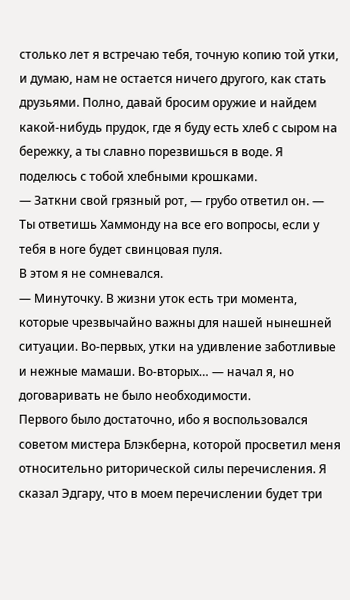столько лет я встречаю тебя, точную копию той утки, и думаю, нам не остается ничего другого, как стать друзьями. Полно, давай бросим оружие и найдем какой-нибудь прудок, где я буду есть хлеб с сыром на бережку, а ты славно порезвишься в воде. Я поделюсь с тобой хлебными крошками.
— Заткни свой грязный рот, — грубо ответил он. — Ты ответишь Хаммонду на все его вопросы, если у тебя в ноге будет свинцовая пуля.
В этом я не сомневался.
— Минуточку. В жизни уток есть три момента, которые чрезвычайно важны для нашей нынешней ситуации. Во-первых, утки на удивление заботливые и нежные мамаши. Во-вторых… — начал я, но договаривать не было необходимости.
Первого было достаточно, ибо я воспользовался советом мистера Блэкберна, которой просветил меня относительно риторической силы перечисления. Я сказал Эдгару, что в моем перечислении будет три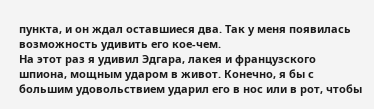пункта, и он ждал оставшиеся два. Так у меня появилась возможность удивить его кое-чем.
На этот раз я удивил Эдгара, лакея и французского шпиона, мощным ударом в живот. Конечно, я бы с большим удовольствием ударил его в нос или в рот, чтобы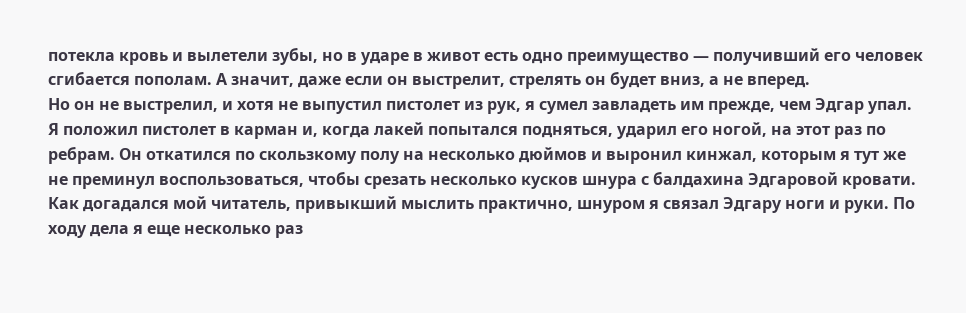потекла кровь и вылетели зубы, но в ударе в живот есть одно преимущество — получивший его человек сгибается пополам. А значит, даже если он выстрелит, стрелять он будет вниз, а не вперед.
Но он не выстрелил, и хотя не выпустил пистолет из рук, я сумел завладеть им прежде, чем Эдгар упал. Я положил пистолет в карман и, когда лакей попытался подняться, ударил его ногой, на этот раз по ребрам. Он откатился по скользкому полу на несколько дюймов и выронил кинжал, которым я тут же не преминул воспользоваться, чтобы срезать несколько кусков шнура с балдахина Эдгаровой кровати. Как догадался мой читатель, привыкший мыслить практично, шнуром я связал Эдгару ноги и руки. По ходу дела я еще несколько раз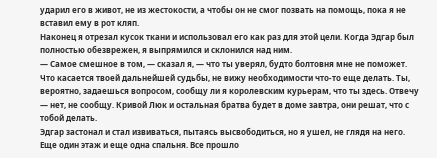ударил его в живот, не из жестокости, а чтобы он не смог позвать на помощь, пока я не вставил ему в рот кляп.
Наконец я отрезал кусок ткани и использовал его как раз для этой цели. Когда Эдгар был полностью обезврежен, я выпрямился и склонился над ним.
— Самое смешное в том, — сказал я, — что ты уверял, будто болтовня мне не поможет. Что касается твоей дальнейшей судьбы, не вижу необходимости что-то еще делать. Ты, вероятно, задаешься вопросом, сообщу ли я королевским курьерам, что ты здесь. Отвечу — нет, не сообщу. Кривой Люк и остальная братва будет в доме завтра, они решат, что с тобой делать.
Эдгар застонал и стал извиваться, пытаясь высвободиться, но я ушел, не глядя на него.
Еще один этаж и еще одна спальня. Все прошло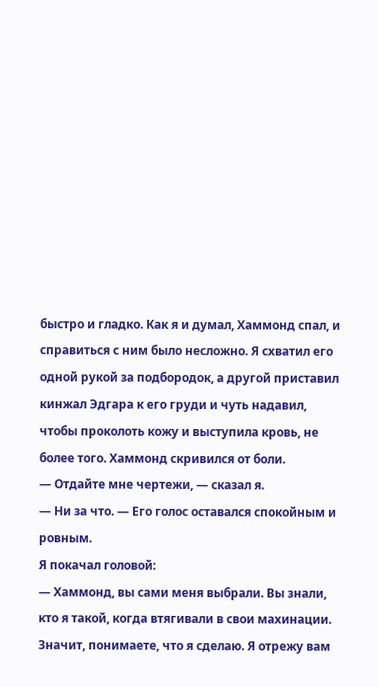быстро и гладко. Как я и думал, Хаммонд спал, и справиться с ним было несложно. Я схватил его одной рукой за подбородок, а другой приставил кинжал Эдгара к его груди и чуть надавил, чтобы проколоть кожу и выступила кровь, не более того. Хаммонд скривился от боли.
— Отдайте мне чертежи, — сказал я.
— Ни за что. — Его голос оставался спокойным и ровным.
Я покачал головой:
— Хаммонд, вы сами меня выбрали. Вы знали, кто я такой, когда втягивали в свои махинации. Значит, понимаете, что я сделаю. Я отрежу вам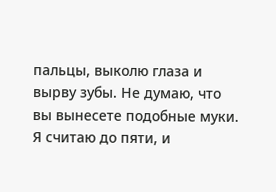пальцы, выколю глаза и вырву зубы. Не думаю, что вы вынесете подобные муки. Я считаю до пяти, и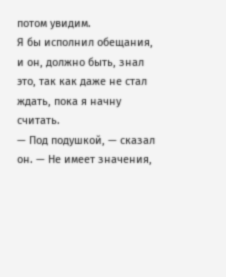потом увидим.
Я бы исполнил обещания, и он, должно быть, знал это, так как даже не стал ждать, пока я начну считать.
— Под подушкой, — сказал он. — Не имеет значения,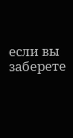если вы заберете